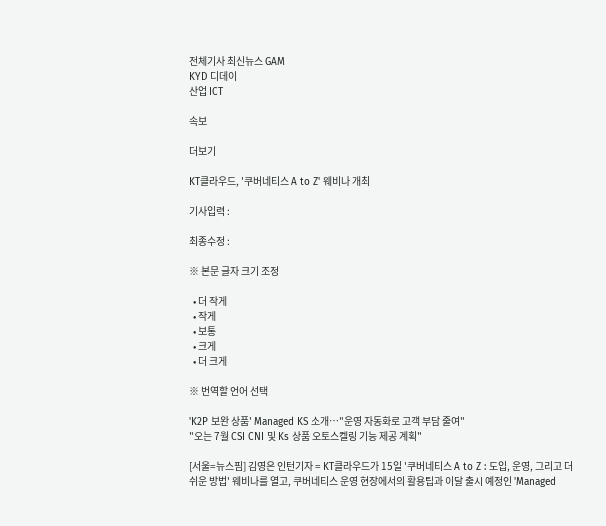전체기사 최신뉴스 GAM
KYD 디데이
산업 ICT

속보

더보기

KT클라우드, '쿠버네티스 A to Z' 웨비나 개최

기사입력 :

최종수정 :

※ 본문 글자 크기 조정

  • 더 작게
  • 작게
  • 보통
  • 크게
  • 더 크게

※ 번역할 언어 선택

'K2P 보완 상품' Managed KS 소개…"운영 자동화로 고객 부담 줄여"
"오는 7월 CSI CNI 및 Ks 상품 오토스켈링 기능 제공 계획"

[서울=뉴스핌] 김영은 인턴기자 = KT클라우드가 15일 '쿠버네티스 A to Z : 도입, 운영, 그리고 더 쉬운 방법' 웨비나를 열고, 쿠버네티스 운영 현장에서의 활용팁과 이달 출시 예정인 'Managed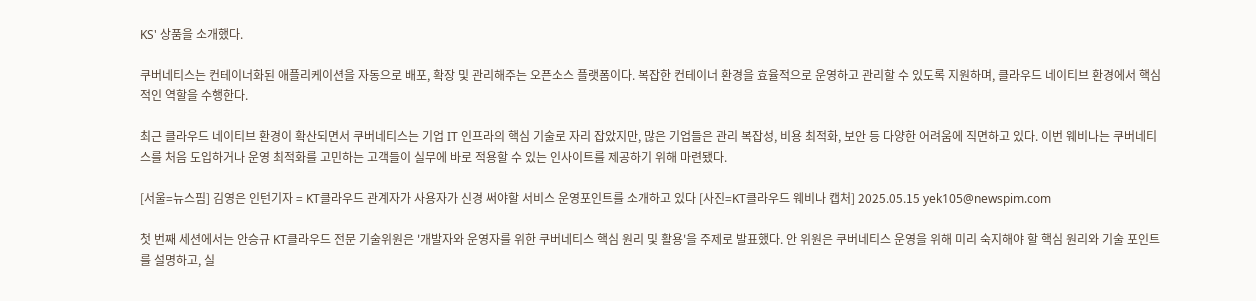KS' 상품을 소개했다.

쿠버네티스는 컨테이너화된 애플리케이션을 자동으로 배포, 확장 및 관리해주는 오픈소스 플랫폼이다. 복잡한 컨테이너 환경을 효율적으로 운영하고 관리할 수 있도록 지원하며, 클라우드 네이티브 환경에서 핵심적인 역할을 수행한다.

최근 클라우드 네이티브 환경이 확산되면서 쿠버네티스는 기업 IT 인프라의 핵심 기술로 자리 잡았지만, 많은 기업들은 관리 복잡성, 비용 최적화, 보안 등 다양한 어려움에 직면하고 있다. 이번 웨비나는 쿠버네티스를 처음 도입하거나 운영 최적화를 고민하는 고객들이 실무에 바로 적용할 수 있는 인사이트를 제공하기 위해 마련됐다.

[서울=뉴스핌] 김영은 인턴기자 = KT클라우드 관계자가 사용자가 신경 써야할 서비스 운영포인트를 소개하고 있다 [사진=KT클라우드 웨비나 캡처] 2025.05.15 yek105@newspim.com

첫 번째 세션에서는 안승규 KT클라우드 전문 기술위원은 '개발자와 운영자를 위한 쿠버네티스 핵심 원리 및 활용'을 주제로 발표했다. 안 위원은 쿠버네티스 운영을 위해 미리 숙지해야 할 핵심 원리와 기술 포인트를 설명하고, 실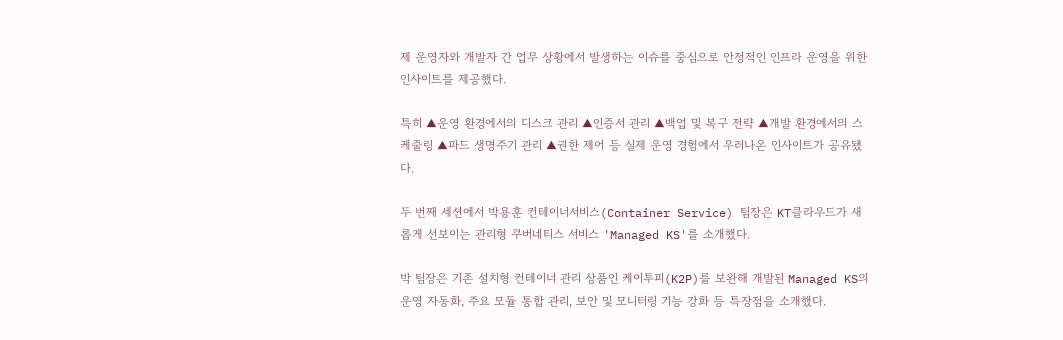제 운영자와 개발자 간 업무 상황에서 발생하는 이슈를 중심으로 안정적인 인프라 운영을 위한 인사이트를 제공했다.

특히 ▲운영 환경에서의 디스크 관리 ▲인증서 관리 ▲백업 및 복구 전략 ▲개발 환경에서의 스케줄링 ▲파드 생명주기 관리 ▲권한 제어 등 실제 운영 경험에서 우러나온 인사이트가 공유됐다.

두 번째 세션에서 박용훈 컨테이너서비스(Container Service) 팀장은 KT클라우드가 새롭게 선보이는 관리형 쿠버네티스 서비스 'Managed KS'를 소개했다.

박 팀장은 기존 설치형 컨테이너 관리 상품인 케이투피(K2P)를 보완해 개발된 Managed KS의 운영 자동화, 주요 모듈 통합 관리, 보안 및 모니터링 기능 강화 등 특장점을 소개했다.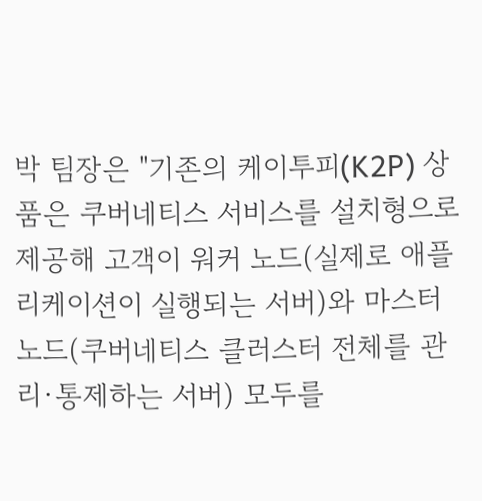박 팀장은 "기존의 케이투피(K2P) 상품은 쿠버네티스 서비스를 설치형으로 제공해 고객이 워커 노드(실제로 애플리케이션이 실행되는 서버)와 마스터 노드(쿠버네티스 클러스터 전체를 관리·통제하는 서버) 모두를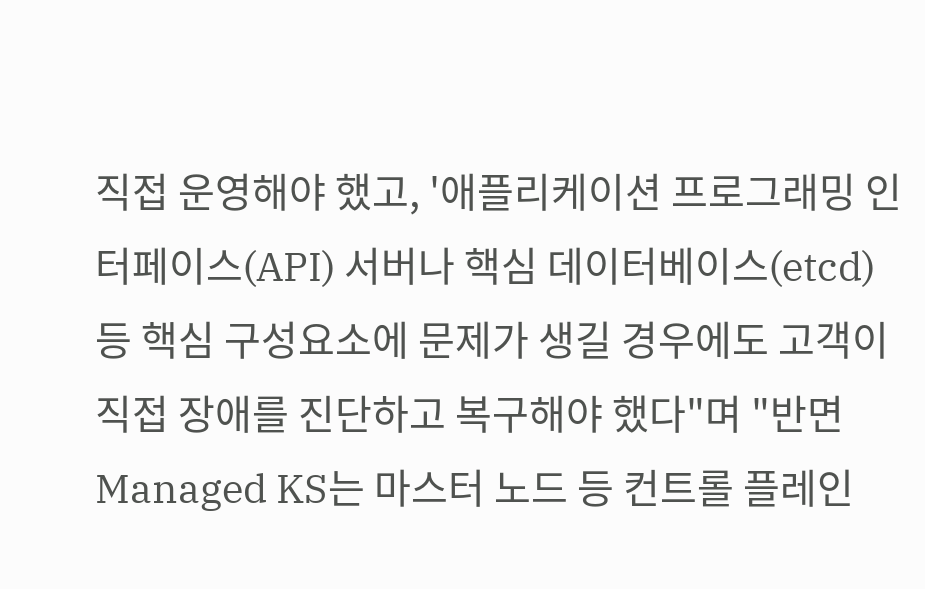직접 운영해야 했고, '애플리케이션 프로그래밍 인터페이스(API) 서버나 핵심 데이터베이스(etcd)등 핵심 구성요소에 문제가 생길 경우에도 고객이 직접 장애를 진단하고 복구해야 했다"며 "반면 Managed KS는 마스터 노드 등 컨트롤 플레인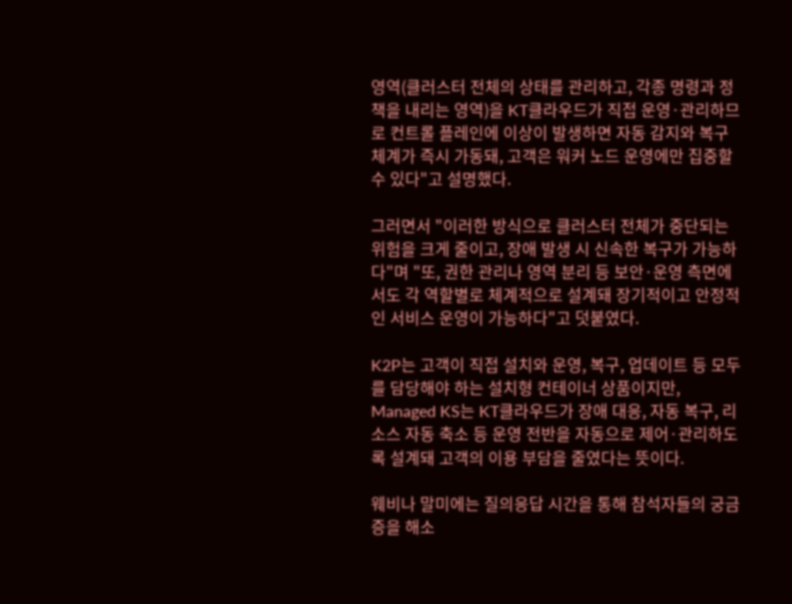영역(클러스터 전체의 상태를 관리하고, 각종 명령과 정책을 내리는 영역)을 KT클라우드가 직접 운영·관리하므로 컨트롤 플레인에 이상이 발생하면 자동 감지와 복구 체계가 즉시 가동돼, 고객은 워커 노드 운영에만 집중할 수 있다"고 설명했다.

그러면서 "이러한 방식으로 클러스터 전체가 중단되는 위험을 크게 줄이고, 장애 발생 시 신속한 복구가 가능하다"며 "또, 권한 관리나 영역 분리 등 보안·운영 측면에서도 각 역할별로 체계적으로 설계돼 장기적이고 안정적인 서비스 운영이 가능하다"고 덧붙였다.

K2P는 고객이 직접 설치와 운영, 복구, 업데이트 등 모두를 담당해야 하는 설치형 컨테이너 상품이지만, Managed KS는 KT클라우드가 장애 대응, 자동 복구, 리소스 자동 축소 등 운영 전반을 자동으로 제어·관리하도록 설계돼 고객의 이용 부담을 줄였다는 뜻이다.

웨비나 말미에는 질의응답 시간을 통해 참석자들의 궁금증을 해소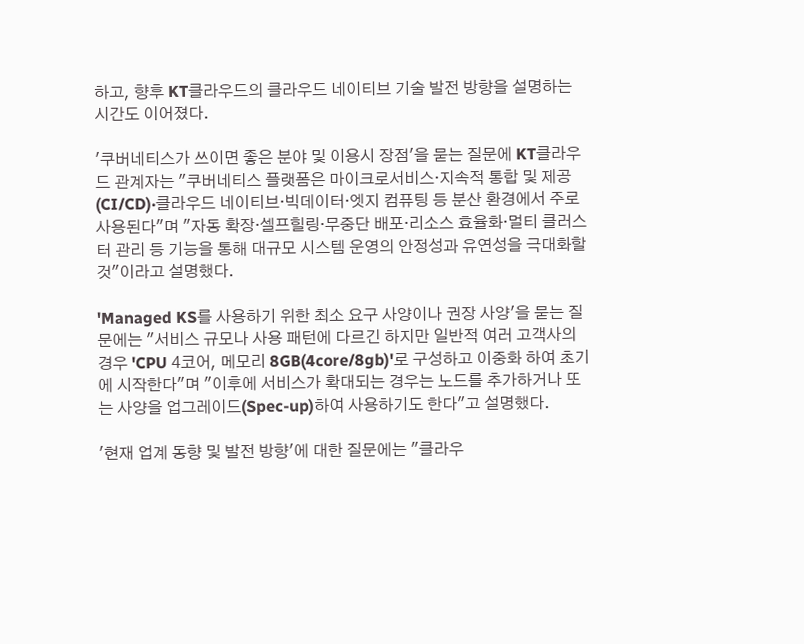하고, 향후 KT클라우드의 클라우드 네이티브 기술 발전 방향을 설명하는 시간도 이어졌다.

'쿠버네티스가 쓰이면 좋은 분야 및 이용시 장점'을 묻는 질문에 KT클라우드 관계자는 "쿠버네티스 플랫폼은 마이크로서비스·지속적 통합 및 제공(CI/CD)·클라우드 네이티브·빅데이터·엣지 컴퓨팅 등 분산 환경에서 주로 사용된다"며 "자동 확장·셀프힐링·무중단 배포·리소스 효율화·멀티 클러스터 관리 등 기능을 통해 대규모 시스템 운영의 안정성과 유연성을 극대화할 것"이라고 설명했다.

'Managed KS를 사용하기 위한 최소 요구 사양이나 권장 사양'을 묻는 질문에는 "서비스 규모나 사용 패턴에 다르긴 하지만 일반적 여러 고객사의 경우 'CPU 4코어, 메모리 8GB(4core/8gb)'로 구성하고 이중화 하여 초기에 시작한다"며 "이후에 서비스가 확대되는 경우는 노드를 추가하거나 또는 사양을 업그레이드(Spec-up)하여 사용하기도 한다"고 설명했다.

'현재 업계 동향 및 발전 방향'에 대한 질문에는 "클라우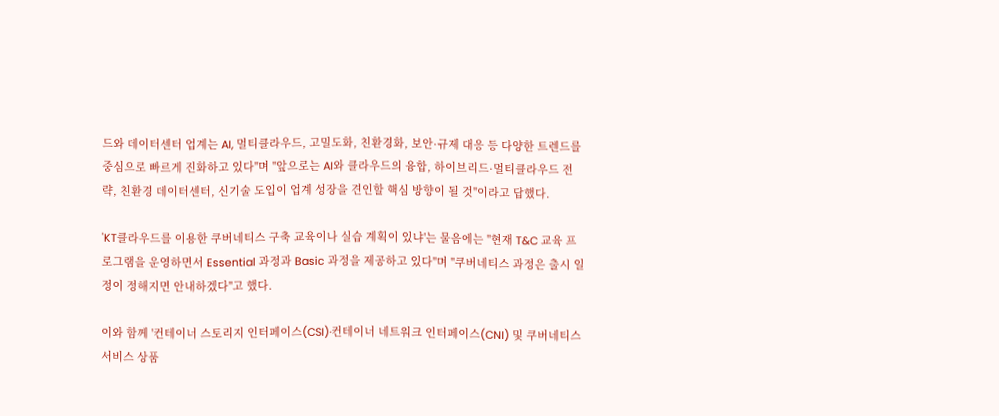드와 데이터센터 업계는 AI, 멀티클라우드, 고밀도화, 친환경화, 보안·규제 대응 등 다양한 트렌드를 중심으로 빠르게 진화하고 있다"며 "앞으로는 AI와 클라우드의 융합, 하이브리드·멀티클라우드 전략, 친환경 데이터센터, 신기술 도입이 업계 성장을 견인할 핵심 방향이 될 것"이라고 답했다.

'KT클라우드를 이용한 쿠버네티스 구축 교육이나 실습 계획이 있냐'는 물음에는 "현재 T&C 교육 프로그램을 운영하면서 Essential 과정과 Basic 과정을 제공하고 있다"며 "쿠버네티스 과정은 출시 일정이 정해지면 안내하겠다"고 했다.

이와 함께 '컨테이너 스토리지 인터페이스(CSI)·컨테이너 네트워크 인터페이스(CNI) 및 쿠버네티스 서비스 상품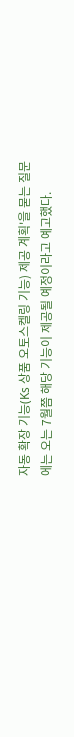자동 확장 기능(Ks 상품 오토스켈링 기능) 제공 계획'을 묻는 질문에는 오는 7월쯤 해당 기능이 제공될 예정이라고 예고했다.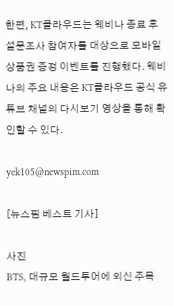한편, KT클라우드는 웨비나 종료 후 설문조사 참여자를 대상으로 모바일 상품권 증정 이벤트를 진행했다. 웨비나의 주요 내용은 KT클라우드 공식 유튜브 채널의 다시보기 영상을 통해 확인할 수 있다.

yek105@newspim.com

[뉴스핌 베스트 기사]

사진
BTS, 대규모 월드투어에 외신 주목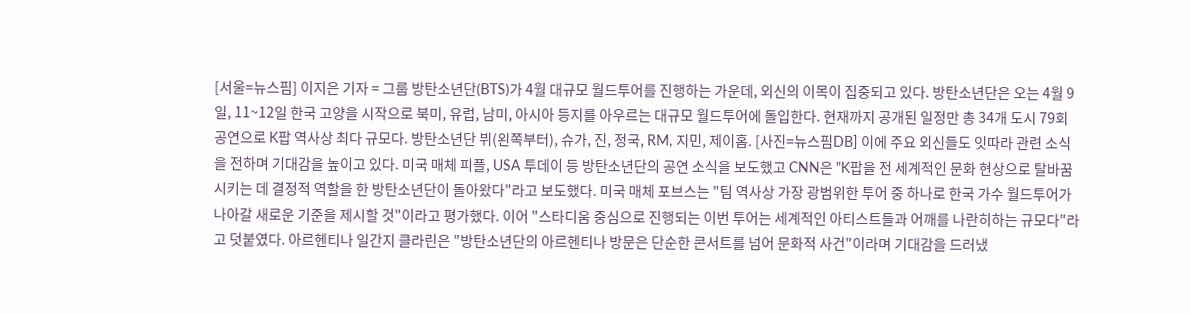[서울=뉴스핌] 이지은 기자 = 그룹 방탄소년단(BTS)가 4월 대규모 월드투어를 진행하는 가운데, 외신의 이목이 집중되고 있다. 방탄소년단은 오는 4월 9일, 11~12일 한국 고양을 시작으로 북미, 유럽, 남미, 아시아 등지를 아우르는 대규모 월드투어에 돌입한다. 현재까지 공개된 일정만 총 34개 도시 79회 공연으로 K팝 역사상 최다 규모다. 방탄소년단 뷔(왼쪽부터), 슈가, 진, 정국, RM, 지민, 제이홉. [사진=뉴스핌DB] 이에 주요 외신들도 잇따라 관련 소식을 전하며 기대감을 높이고 있다. 미국 매체 피플, USA 투데이 등 방탄소년단의 공연 소식을 보도했고 CNN은 "K팝을 전 세계적인 문화 현상으로 탈바꿈시키는 데 결정적 역할을 한 방탄소년단이 돌아왔다"라고 보도했다. 미국 매체 포브스는 "팀 역사상 가장 광범위한 투어 중 하나로 한국 가수 월드투어가 나아갈 새로운 기준을 제시할 것"이라고 평가했다. 이어 "스타디움 중심으로 진행되는 이번 투어는 세계적인 아티스트들과 어깨를 나란히하는 규모다"라고 덧붙였다. 아르헨티나 일간지 클라린은 "방탄소년단의 아르헨티나 방문은 단순한 콘서트를 넘어 문화적 사건"이라며 기대감을 드러냈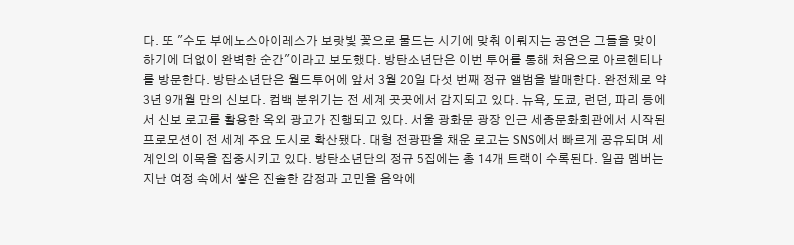다. 또 "수도 부에노스아이레스가 보랏빛 꽃으로 물드는 시기에 맞춰 이뤄지는 공연은 그들을 맞이하기에 더없이 완벽한 순간"이라고 보도했다. 방탄소년단은 이번 투어를 통해 처음으로 아르헨티나를 방문한다. 방탄소년단은 월드투어에 앞서 3월 20일 다섯 번째 정규 앨범을 발매한다. 완전체로 약 3년 9개월 만의 신보다. 컴백 분위기는 전 세계 곳곳에서 감지되고 있다. 뉴욕, 도쿄, 런던, 파리 등에서 신보 로고를 활용한 옥외 광고가 진행되고 있다. 서울 광화문 광장 인근 세종문화회관에서 시작된 프로모션이 전 세계 주요 도시로 확산됐다. 대형 전광판을 채운 로고는 SNS에서 빠르게 공유되며 세계인의 이목을 집중시키고 있다. 방탄소년단의 정규 5집에는 총 14개 트랙이 수록된다. 일곱 멤버는 지난 여정 속에서 쌓은 진솔한 감정과 고민을 음악에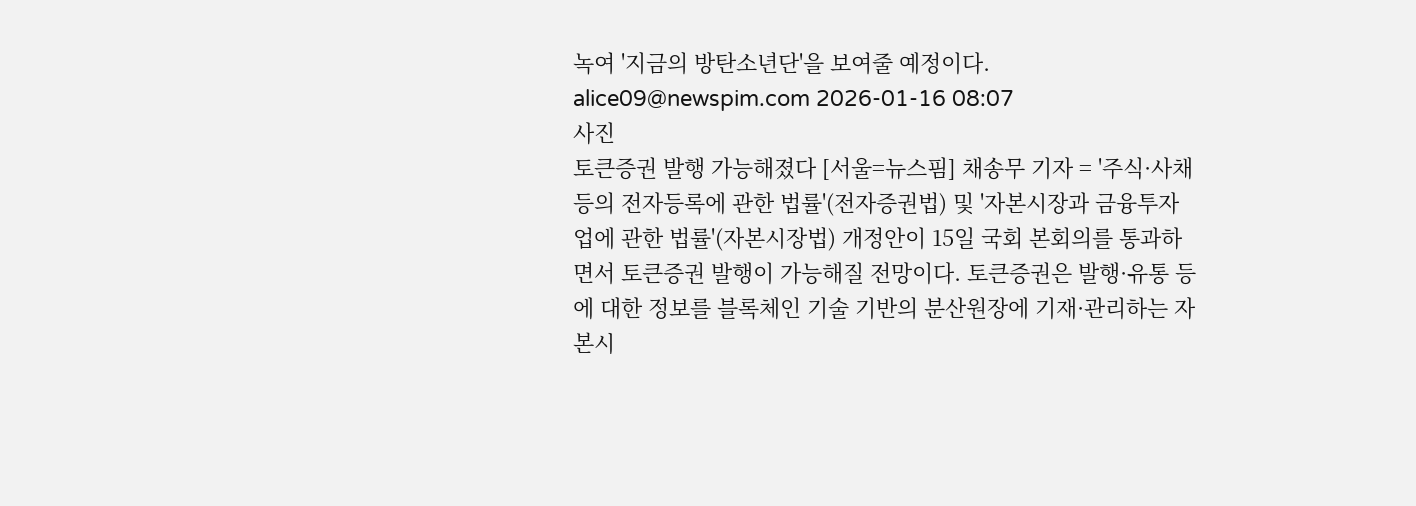녹여 '지금의 방탄소년단'을 보여줄 예정이다. alice09@newspim.com 2026-01-16 08:07
사진
토큰증권 발행 가능해졌다 [서울=뉴스핌] 채송무 기자 = '주식·사채 등의 전자등록에 관한 법률'(전자증권법) 및 '자본시장과 금융투자업에 관한 법률'(자본시장법) 개정안이 15일 국회 본회의를 통과하면서 토큰증권 발행이 가능해질 전망이다. 토큰증권은 발행·유통 등에 대한 정보를 블록체인 기술 기반의 분산원장에 기재·관리하는 자본시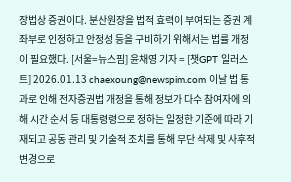장법상 증권이다. 분산원장을 법적 효력이 부여되는 증권 계좌부로 인정하고 안정성 등을 구비하기 위해서는 법률 개정이 필요했다. [서울=뉴스핌] 윤채영 기자 = [챗GPT 일러스트] 2026.01.13 chaexoung@newspim.com 이날 법 통과로 인해 전자증권법 개정을 통해 정보가 다수 참여자에 의해 시간 순서 등 대통령령으로 정하는 일정한 기준에 따라 기재되고 공동 관리 및 기술적 조치를 통해 무단 삭제 및 사후적 변경으로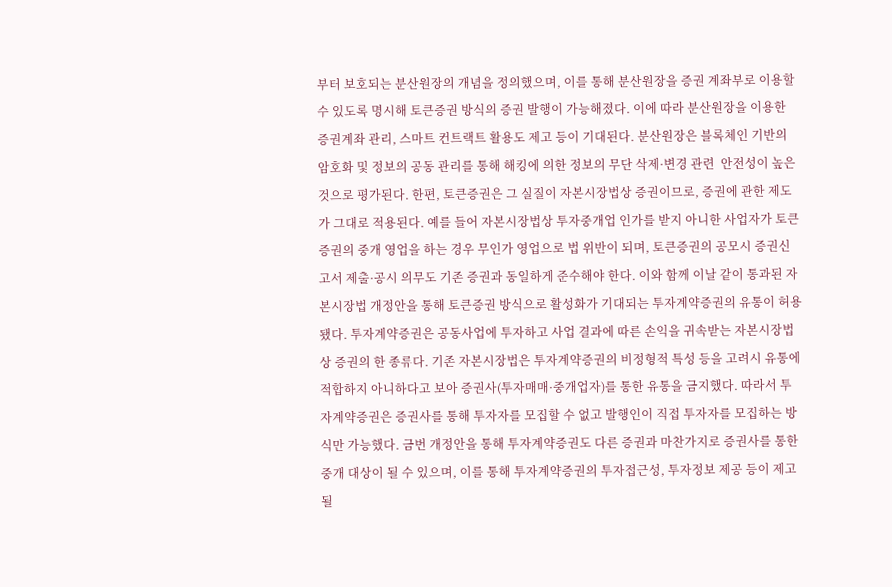부터 보호되는 분산원장의 개념을 정의했으며, 이를 통해 분산원장을 증권 계좌부로 이용할 수 있도록 명시해 토큰증권 방식의 증권 발행이 가능해졌다. 이에 따라 분산원장을 이용한 증권계좌 관리, 스마트 컨트랙트 활용도 제고 등이 기대된다. 분산원장은 블록체인 기반의 암호화 및 정보의 공동 관리를 통해 해킹에 의한 정보의 무단 삭제·변경 관련  안전성이 높은 것으로 평가된다. 한편, 토큰증권은 그 실질이 자본시장법상 증권이므로, 증권에 관한 제도가 그대로 적용된다. 예를 들어 자본시장법상 투자중개업 인가를 받지 아니한 사업자가 토큰증권의 중개 영업을 하는 경우 무인가 영업으로 법 위반이 되며, 토큰증권의 공모시 증권신고서 제출·공시 의무도 기존 증권과 동일하게 준수해야 한다. 이와 함께 이날 같이 통과된 자본시장법 개정안을 통해 토큰증권 방식으로 활성화가 기대되는 투자계약증권의 유통이 허용됐다. 투자계약증권은 공동사업에 투자하고 사업 결과에 따른 손익을 귀속받는 자본시장법상 증권의 한 종류다. 기존 자본시장법은 투자계약증권의 비정형적 특성 등을 고려시 유통에 적합하지 아니하다고 보아 증권사(투자매매·중개업자)를 통한 유통을 금지했다. 따라서 투자계약증권은 증권사를 통해 투자자를 모집할 수 없고 발행인이 직접 투자자를 모집하는 방식만 가능했다. 금번 개정안을 통해 투자계약증권도 다른 증권과 마찬가지로 증권사를 통한 중개 대상이 될 수 있으며, 이를 통해 투자계약증권의 투자접근성, 투자정보 제공 등이 제고될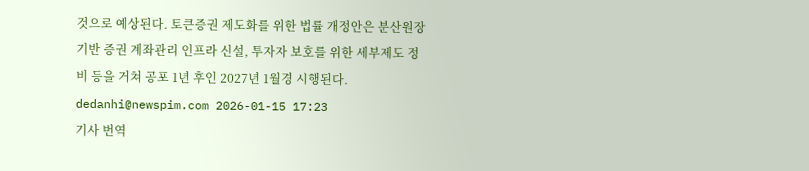것으로 예상된다. 토큰증권 제도화를 위한 법률 개정안은 분산원장 기반 증권 계좌관리 인프라 신설, 투자자 보호를 위한 세부제도 정비 등을 거쳐 공포 1년 후인 2027년 1월경 시행된다. dedanhi@newspim.com 2026-01-15 17:23
기사 번역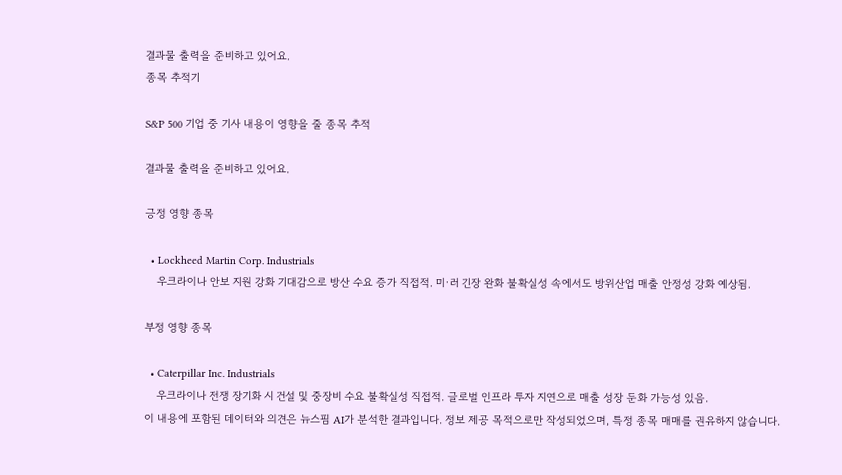결과물 출력을 준비하고 있어요.
종목 추적기

S&P 500 기업 중 기사 내용이 영향을 줄 종목 추적

결과물 출력을 준비하고 있어요.

긍정 영향 종목

  • Lockheed Martin Corp. Industrials
    우크라이나 안보 지원 강화 기대감으로 방산 수요 증가 직접적. 미·러 긴장 완화 불확실성 속에서도 방위산업 매출 안정성 강화 예상됨.

부정 영향 종목

  • Caterpillar Inc. Industrials
    우크라이나 전쟁 장기화 시 건설 및 중장비 수요 불확실성 직접적. 글로벌 인프라 투자 지연으로 매출 성장 둔화 가능성 있음.
이 내용에 포함된 데이터와 의견은 뉴스핌 AI가 분석한 결과입니다. 정보 제공 목적으로만 작성되었으며, 특정 종목 매매를 권유하지 않습니다.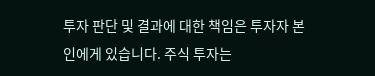투자 판단 및 결과에 대한 책임은 투자자 본인에게 있습니다. 주식 투자는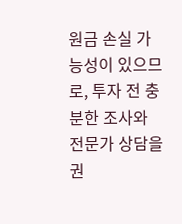원금 손실 가능성이 있으므로, 투자 전 충분한 조사와 전문가 상담을 권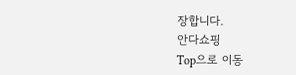장합니다.
안다쇼핑
Top으로 이동